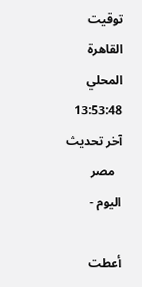توقيت القاهرة المحلي 13:53:48 آخر تحديث
  مصر اليوم -

أعطت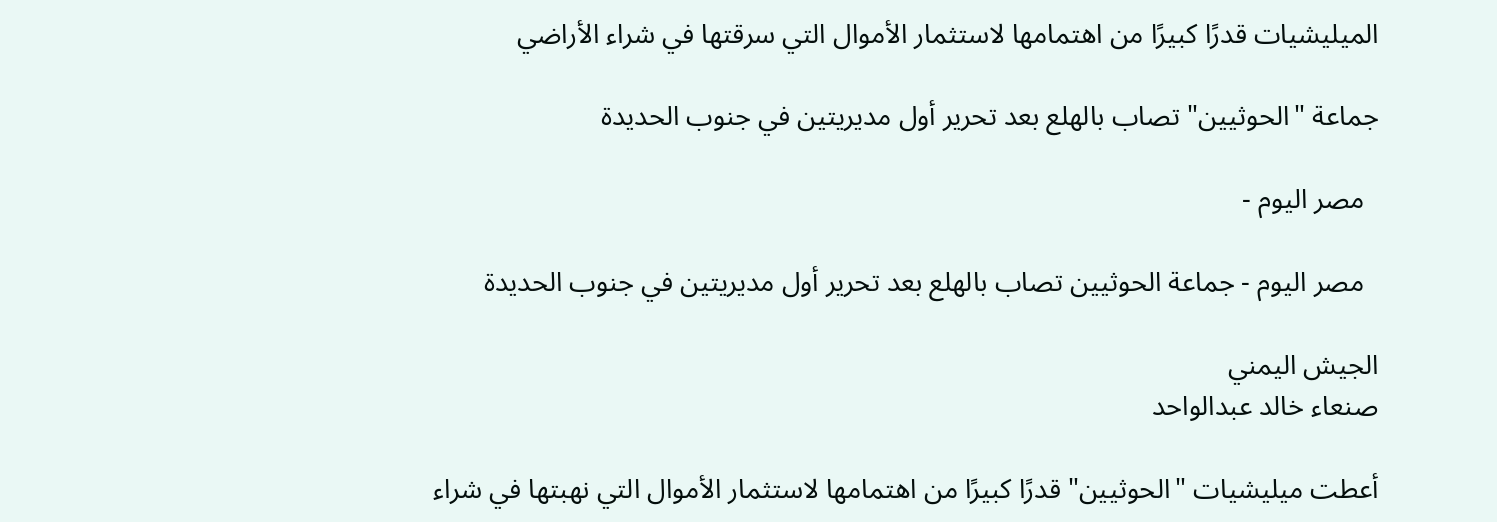الميليشيات قدرًا كبيرًا من اهتمامها لاستثمار الأموال التي سرقتها في شراء الأراضي

جماعة "الحوثيين" تصاب بالهلع بعد تحرير أول مديريتين في جنوب الحديدة

  مصر اليوم -

  مصر اليوم - جماعة الحوثيين تصاب بالهلع بعد تحرير أول مديريتين في جنوب الحديدة

الجيش اليمني
صنعاء خالد عبدالواحد

أعطت ميليشيات "الحوثيين" قدرًا كبيرًا من اهتمامها لاستثمار الأموال التي نهبتها في شراء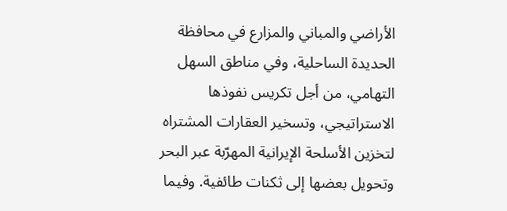الأراضي والمباني والمزارع في محافظة الحديدة الساحلية، وفي مناطق السهل التهامي، من أجل تكريس نفوذها الاستراتيجي، وتسخير العقارات المشتراه لتخزين الأسلحة الإيرانية المهرّبة عبر البحر وتحويل بعضها إلى ثكنات طائفية. وفيما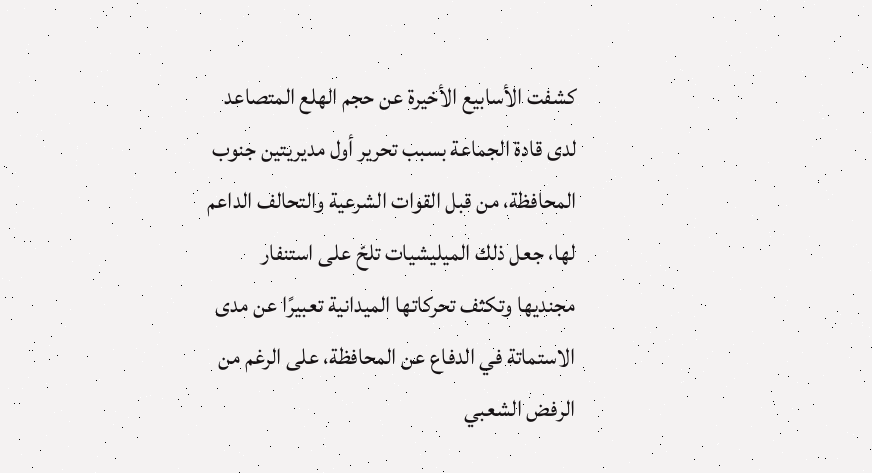كشفت الأسابيع الأخيرة عن حجم الهلع المتصاعد لدى قادة الجماعة بسبب تحرير أول مديريتين جنوب المحافظة، من قبل القوات الشرعية والتحالف الداعم لها، جعل ذلك الميليشيات تلحّ على استنفار مجنديها وتكثف تحركاتها الميدانية تعبيرًا عن مدى الاستماتة في الدفاع عن المحافظة، على الرغم من الرفض الشعبي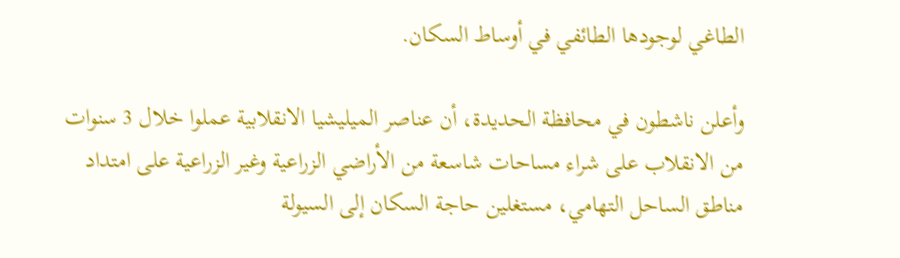الطاغي لوجودها الطائفي في أوساط السكان.

وأعلن ناشطون في محافظة الحديدة، أن عناصر الميليشيا الانقلابية عملوا خلال 3 سنوات من الانقلاب على شراء مساحات شاسعة من الأراضي الزراعية وغير الزراعية على امتداد مناطق الساحل التهامي، مستغلين حاجة السكان إلى السيولة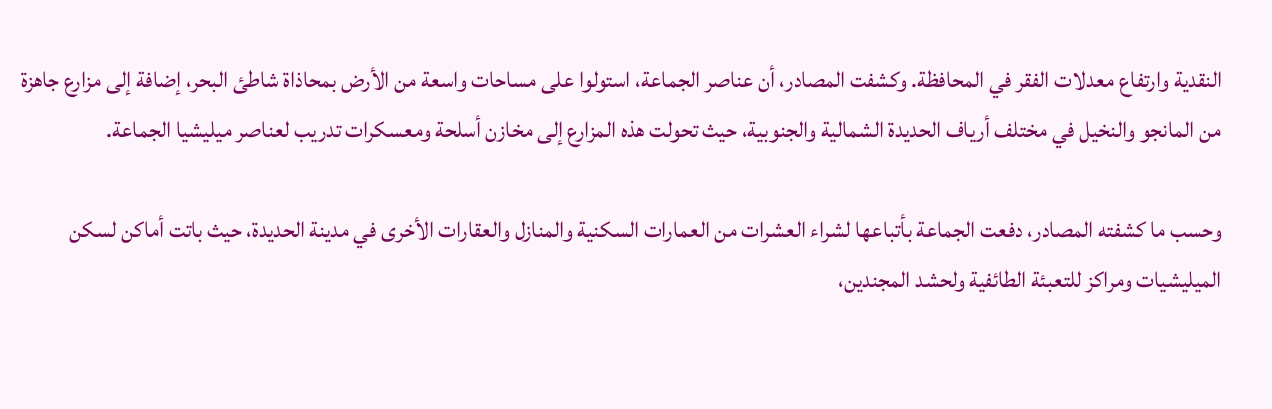النقدية وارتفاع معدلات الفقر في المحافظة. وكشفت المصادر، أن عناصر الجماعة، استولوا على مساحات واسعة من الأرض بمحاذاة شاطئ البحر، إضافة إلى مزارع جاهزة من المانجو والنخيل في مختلف أرياف الحديدة الشمالية والجنوبية، حيث تحولت هذه المزارع إلى مخازن أسلحة ومعسكرات تدريب لعناصر ميليشيا الجماعة.

وحسب ما كشفته المصادر، دفعت الجماعة بأتباعها لشراء العشرات من العمارات السكنية والمنازل والعقارات الأخرى في مدينة الحديدة، حيث باتت أماكن لسكن الميليشيات ومراكز للتعبئة الطائفية ولحشد المجندين،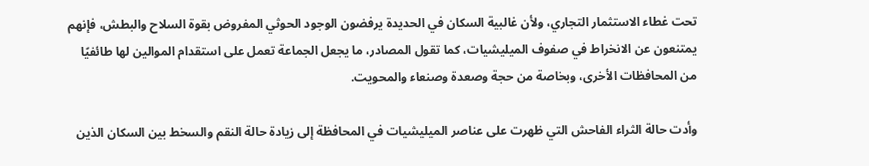تحت غطاء الاستثمار التجاري، ولأن غالبية السكان في الحديدة يرفضون الوجود الحوثي المفروض بقوة السلاح والبطش، فإنهم يمتنعون عن الانخراط في صفوف الميليشيات، كما تقول المصادر، ما يجعل الجماعة تعمل على استقدام الموالين لها طائفيًا من المحافظات الأخرى، وبخاصة من حجة وصعدة وصنعاء والمحويت.

وأدت حالة الثراء الفاحش التي ظهرت على عناصر الميليشيات في المحافظة إلى زيادة حالة النقم والسخط بين السكان الذين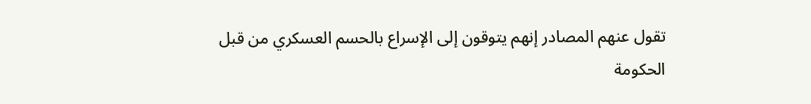تقول عنهم المصادر إنهم يتوقون إلى الإسراع بالحسم العسكري من قبل الحكومة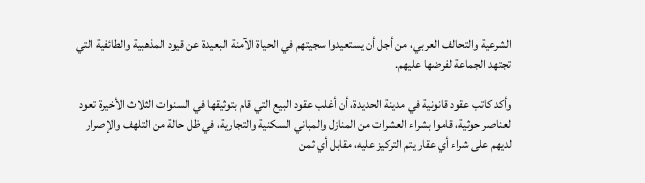الشرعية والتحالف العربي، من أجل أن يستعيدوا سجيتهم في الحياة الآمنة البعيدة عن قيود المذهبية والطائفية التي تجتهد الجماعة لفرضها عليهم.

وأكد كاتب عقود قانونية في مدينة الحديدة، أن أغلب عقود البيع التي قام بتوثيقها في السنوات الثلاث الأخيرة تعود لعناصر حوثية، قاموا بشراء العشرات من المنازل والمباني السكنية والتجارية، في ظل حالة من التلهف والإصرار لديهم على شراء أي عقار يتم التركيز عليه، مقابل أي ثمن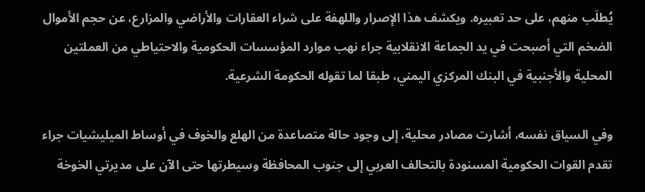يُطلَب منهم، على حد تعبيره. ويكشف هذا الإصرار واللهفة على شراء العقارات والأراضي والمزارع، عن حجم الأموال الضخم التي أصبحت في يد الجماعة الانقلابية جراء نهب موارد المؤسسات الحكومية والاحتياطي من العملتين المحلية والأجنبية في البنك المركزي اليمني، طبقا لما تقوله الحكومة الشرعية.

وفي السياق نفسه، أشارت مصادر محلية، إلى وجود حالة متصاعدة من الهلع والخوف في أوساط الميليشيات جراء تقدم القوات الحكومية المسنودة بالتحالف العربي إلى جنوب المحافظة وسيطرتها حتى الآن على مديرتي الخوخة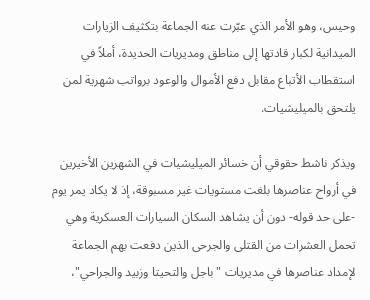وحيس، وهو الأمر الذي عبّرت عنه الجماعة بتكثيف الزيارات الميدانية لكبار قادتها إلى مناطق ومديريات الحديدة، أملاً في استقطاب الأتباع مقابل دفع الأموال والوعود برواتب شهرية لمن يلتحق بالميليشيات.

ويذكر ناشط حقوقي أن خسائر الميليشيات في الشهرين الأخيرين في أرواح عناصرها بلغت مستويات غير مسبوقة، إذ لا يكاد يمر يوم -على حد قوله- دون أن يشاهد السكان السيارات العسكرية وهي تحمل العشرات من القتلى والجرحى الذين دفعت بهم الجماعة لإمداد عناصرها في مديريات "باجل والتحيتا وزبيد والجراحي"،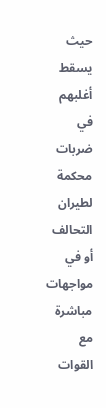حيث يسقط أغلبهم في ضربات محكمة لطيران التحالف أو في مواجهات مباشرة مع القوات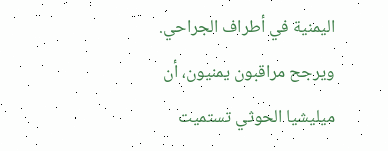اليمنية في أطراف الجراحي. ويرجح مراقبون يمنيون، أن ميليشيا الحوثي تستميت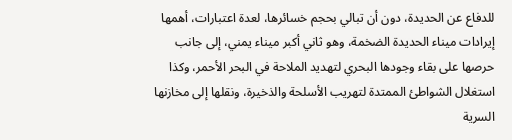للدفاع عن الحديدة، دون أن تبالي بحجم خسائرها، لعدة اعتبارات، أهمها إيرادات ميناء الحديدة الضخمة، وهو ثاني أكبر ميناء يمني، إلى جانب حرصها على بقاء وجودها البحري لتهديد الملاحة في البحر الأحمر، وكذا استغلال الشواطئ الممتدة لتهريب الأسلحة والذخيرة، ونقلها إلى مخازنها السرية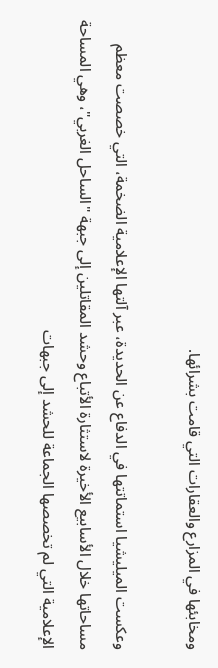ومخابئها في المزارع والعقارات التي قامت بشرائها.

وعكست الميليشيا استماتتها في الدفاع عن الحديدة، عبر آلتها الإعلامية الضخمة، التي خصصت معظم مساحاتها خلال الأسابيع الأخيرة لاستثارة الأتباع وحشد المقاتلين إلى جبهة "الساحل الغربي"، وهي المساحة الإعلامية التي لم تخصصها الجماعة للحشد إلى جبهات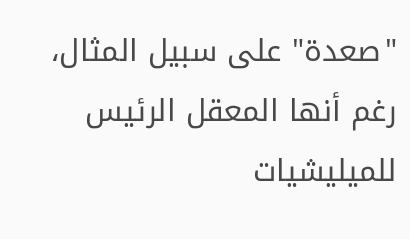"صعدة" على سبيل المثال، رغم أنها المعقل الرئيس للميليشيات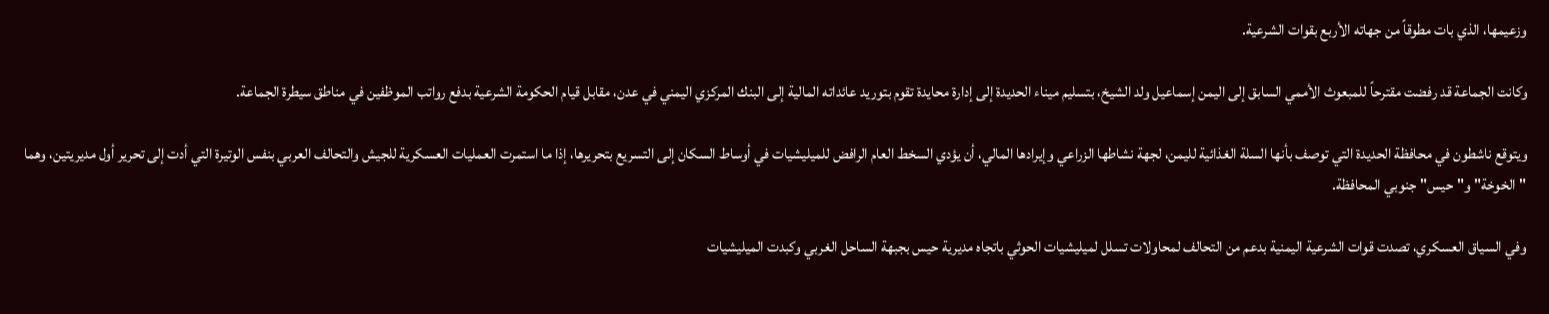وزعيمها، الذي بات مطوقاً من جهاته الأربع بقوات الشرعية.

وكانت الجماعة قد رفضت مقترحاً للمبعوث الأممي السابق إلى اليمن إسماعيل ولد الشيخ، بتسليم ميناء الحديدة إلى إدارة محايدة تقوم بتوريد عائداته المالية إلى البنك المركزي اليمني في عدن، مقابل قيام الحكومة الشرعية بدفع رواتب الموظفين في مناطق سيطرة الجماعة.

ويتوقع ناشطون في محافظة الحديدة التي توصف بأنها السلة الغذائية لليمن، لجهة نشاطها الزراعي وإيرادها المالي، أن يؤدي السخط العام الرافض للميليشيات في أوساط السكان إلى التسريع بتحريرها، إذا ما استمرت العمليات العسكرية للجيش والتحالف العربي بنفس الوتيرة التي أدت إلى تحرير أول مديريتين، وهما "الخوخة" و"حيس" جنوبي المحافظة.

وفي السياق العسكري، تصدت قوات الشرعية اليمنية بدعم من التحالف لمحاولات تسلل لميليشيات الحوثي باتجاه مديرية حيس بجبهة الساحل الغربي وكبدت الميليشيات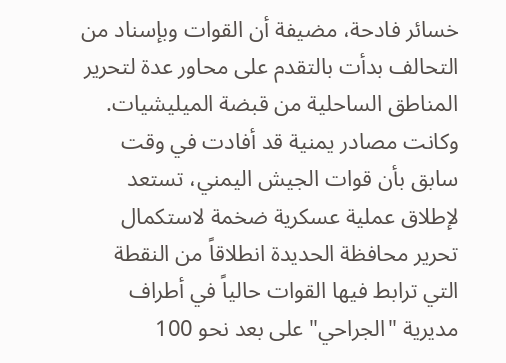خسائر فادحة، مضيفة أن القوات وبإسناد من التحالف بدأت بالتقدم على محاور عدة لتحرير المناطق الساحلية من قبضة الميليشيات. وكانت مصادر يمنية قد أفادت في وقت سابق بأن قوات الجيش اليمني، تستعد لإطلاق عملية عسكرية ضخمة لاستكمال تحرير محافظة الحديدة انطلاقاً من النقطة التي ترابط فيها القوات حالياً في أطراف مديرية "الجراحي" على بعد نحو 100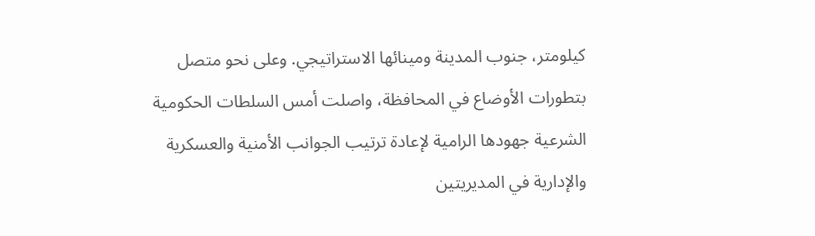كيلومتر، جنوب المدينة ومينائها الاستراتيجي. وعلى نحو متصل بتطورات الأوضاع في المحافظة، واصلت أمس السلطات الحكومية الشرعية جهودها الرامية لإعادة ترتيب الجوانب الأمنية والعسكرية والإدارية في المديريتين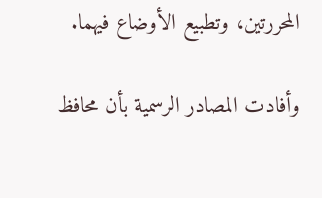المحررتين، وتطبيع الأوضاع فيهما.

وأفادت المصادر الرسمية بأن محافظ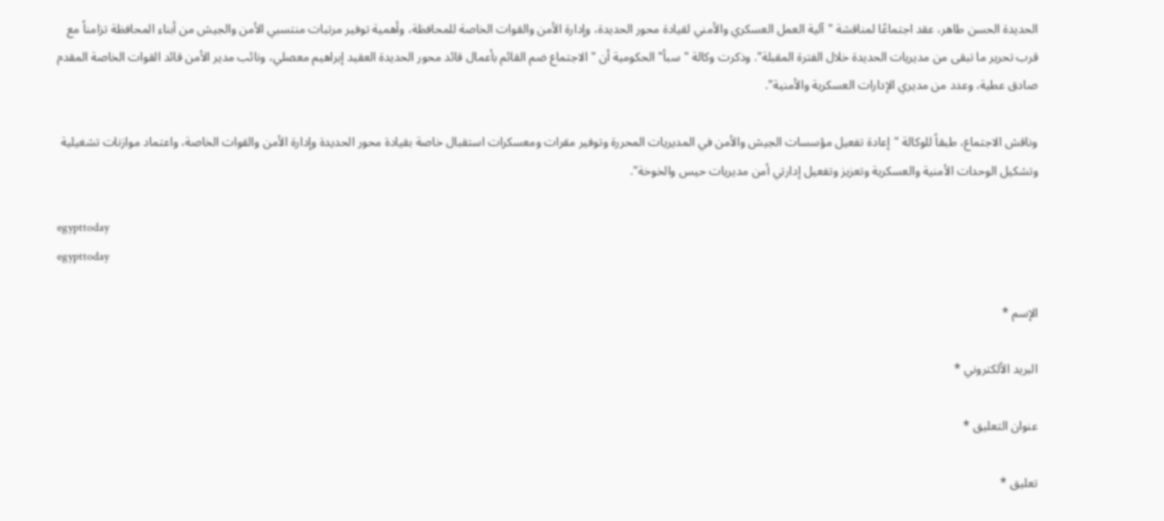الحديدة الحسن طاهر، عقد اجتماعًا لمناقشة "آلية العمل العسكري والأمني لقيادة محور الحديدة، وإدارة الأمن والقوات الخاصة للمحافظة، وأهمية توفير مرتبات منتسبي الأمن والجيش من أبناء المحافظة تزامناً مع قرب تحرير ما تبقى من مديريات الحديدة خلال الفترة المقبلة". وذكرت وكالة "سبأ" الحكومية أن "الاجتماع ضم القائم بأعمال قائد محور الحديدة العقيد إبراهيم معصلي، ونائب مدير الأمن قائد القوات الخاصة المقدم صادق عطية، وعدد من مديري الإدارات العسكرية والأمنية".

وناقش الاجتماع، طبقاً للوكالة "إعادة تفعيل مؤسسات الجيش والأمن في المديريات المحررة وتوفير مقرات ومعسكرات استقبال خاصة بقيادة محور الحديدة وإدارة الأمن والقوات الخاصة، واعتماد موازنات تشغيلية وتشكيل الوحدات الأمنية والعسكرية وتعزيز وتفعيل إدارتي أمن مديريات حيس والخوخة".

egypttoday
egypttoday

الإسم *

البريد الألكتروني *

عنوان التعليق *

تعليق *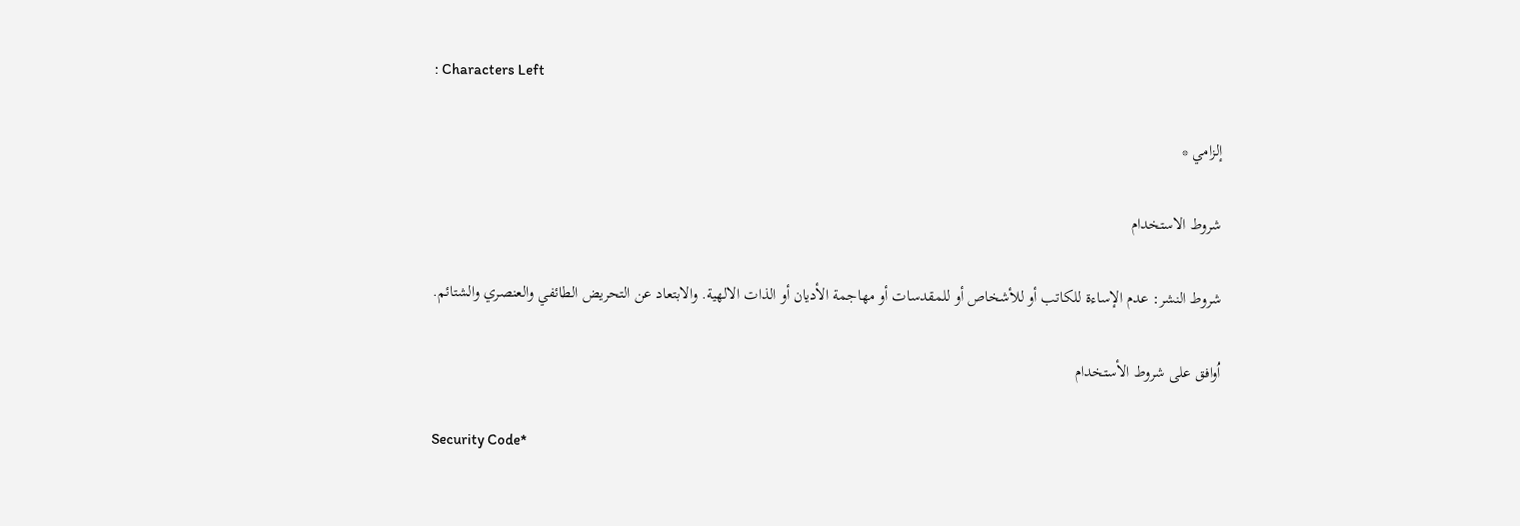: Characters Left

إلزامي *

شروط الاستخدام

شروط النشر: عدم الإساءة للكاتب أو للأشخاص أو للمقدسات أو مهاجمة الأديان أو الذات الالهية. والابتعاد عن التحريض الطائفي والعنصري والشتائم.

اُوافق على شروط الأستخدام

Security Code*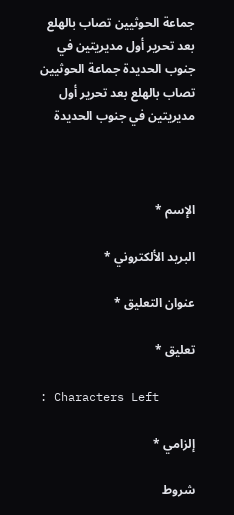جماعة الحوثيين تصاب بالهلع بعد تحرير أول مديريتين في جنوب الحديدة جماعة الحوثيين تصاب بالهلع بعد تحرير أول مديريتين في جنوب الحديدة



الإسم *

البريد الألكتروني *

عنوان التعليق *

تعليق *

: Characters Left

إلزامي *

شروط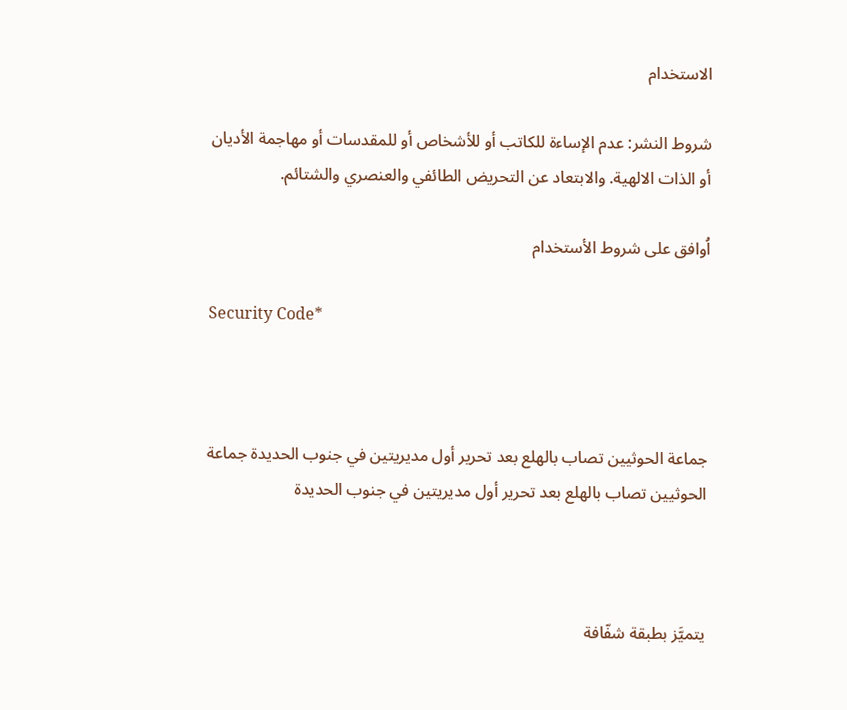الاستخدام

شروط النشر: عدم الإساءة للكاتب أو للأشخاص أو للمقدسات أو مهاجمة الأديان أو الذات الالهية. والابتعاد عن التحريض الطائفي والعنصري والشتائم.

اُوافق على شروط الأستخدام

Security Code*



جماعة الحوثيين تصاب بالهلع بعد تحرير أول مديريتين في جنوب الحديدة جماعة الحوثيين تصاب بالهلع بعد تحرير أول مديريتين في جنوب الحديدة



يتميَّز بطبقة شفّافة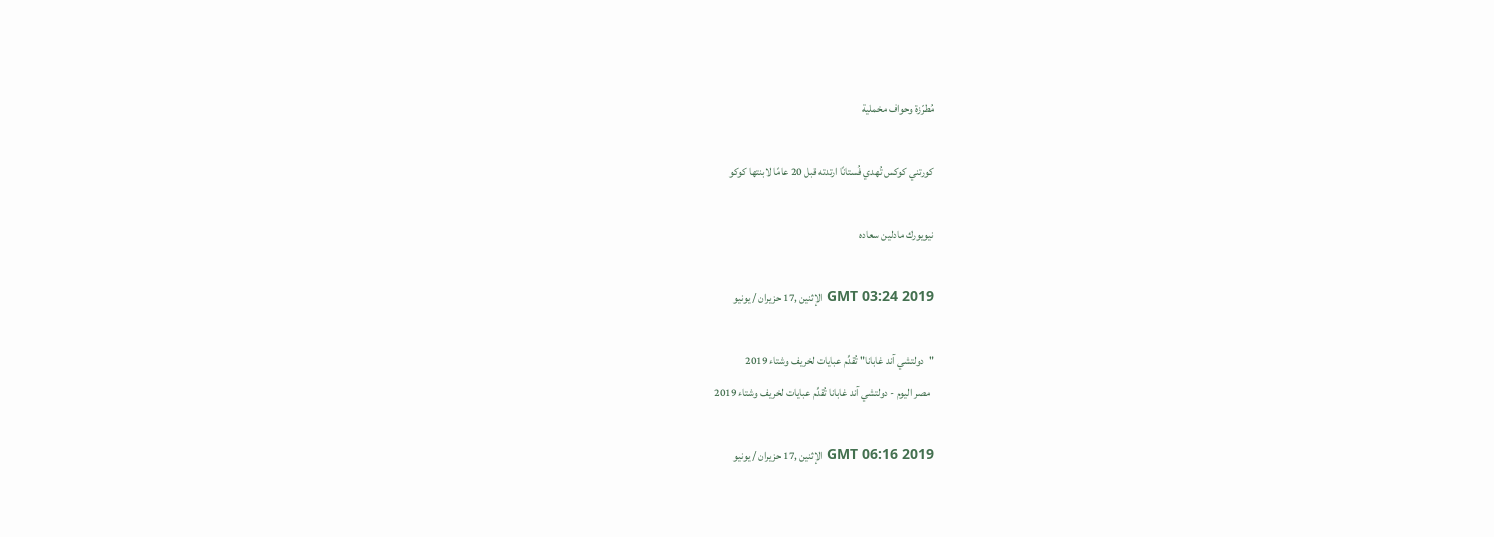مُطرّزة وحواف مخملية

كورتني كوكس تُهدي فُستانًا ارتدته قبل 20 عامًا لابنتها كوكو

نيويورك مادلين سعاده

GMT 03:24 2019 الإثنين ,17 حزيران / يونيو

"دولتشي آند غابانا" تُقدِّم عبايات لخريف وشتاء 2019
  مصر اليوم - دولتشي آند غابانا تُقدِّم عبايات لخريف وشتاء 2019

GMT 06:16 2019 الإثنين ,17 حزيران / يونيو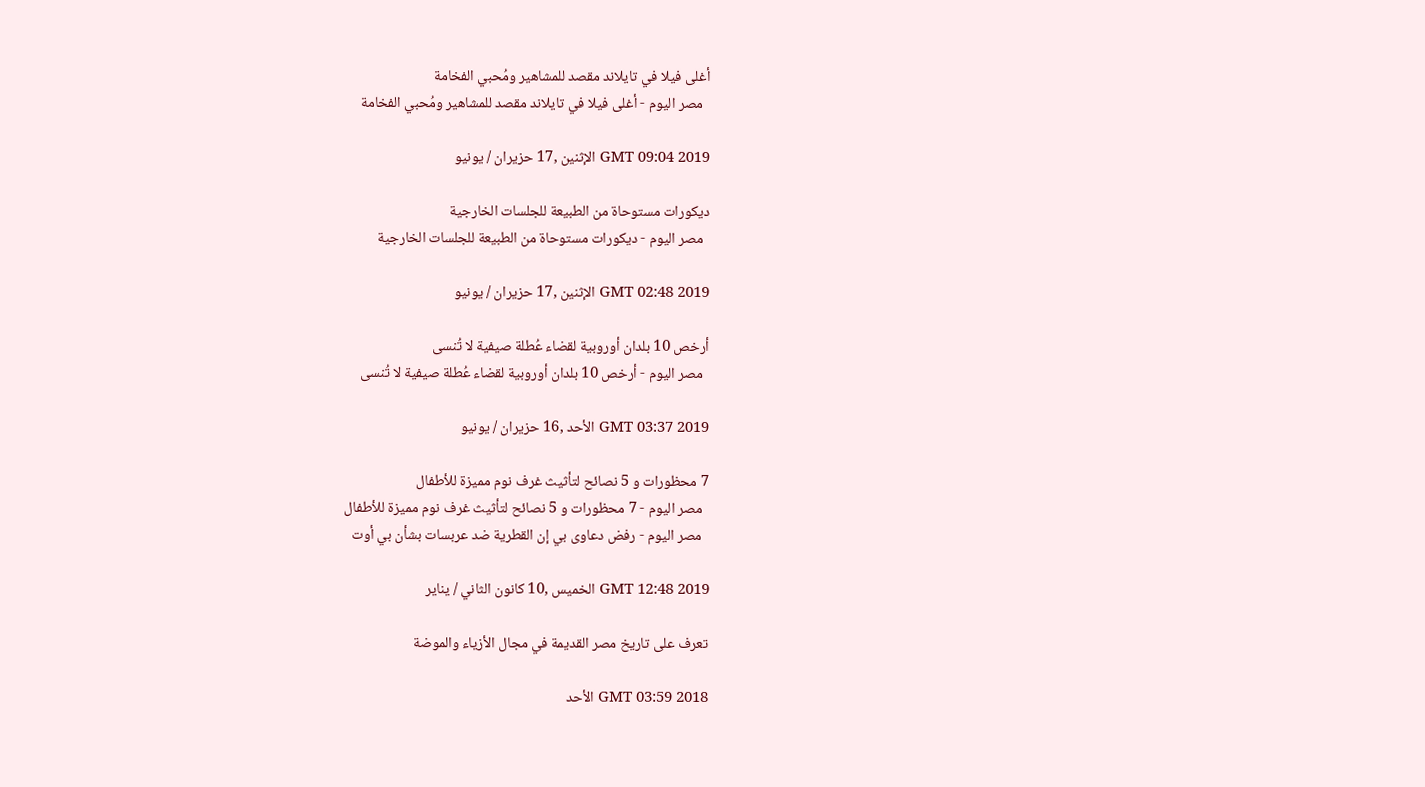أغلى فيلا في تايلاند مقصد للمشاهير ومُحبي الفخامة
  مصر اليوم - أغلى فيلا في تايلاند مقصد للمشاهير ومُحبي الفخامة

GMT 09:04 2019 الإثنين ,17 حزيران / يونيو

ديكورات مستوحاة من الطبيعة للجلسات الخارجية
  مصر اليوم - ديكورات مستوحاة من الطبيعة للجلسات الخارجية

GMT 02:48 2019 الإثنين ,17 حزيران / يونيو

أرخص 10 بلدان أوروبية لقضاء عُطلة صيفية لا تُنسى
  مصر اليوم - أرخص 10 بلدان أوروبية لقضاء عُطلة صيفية لا تُنسى

GMT 03:37 2019 الأحد ,16 حزيران / يونيو

7 محظورات و 5 نصائح لتأثيث غرف نوم مميزة للأطفال
  مصر اليوم - 7 محظورات و 5 نصائح لتأثيث غرف نوم مميزة للأطفال
  مصر اليوم - رفض دعاوى بي إن القطرية ضد عربسات بشأن بي أوت

GMT 12:48 2019 الخميس ,10 كانون الثاني / يناير

تعرف على تاريخ مصر القديمة في مجال الأزياء والموضة

GMT 03:59 2018 الأحد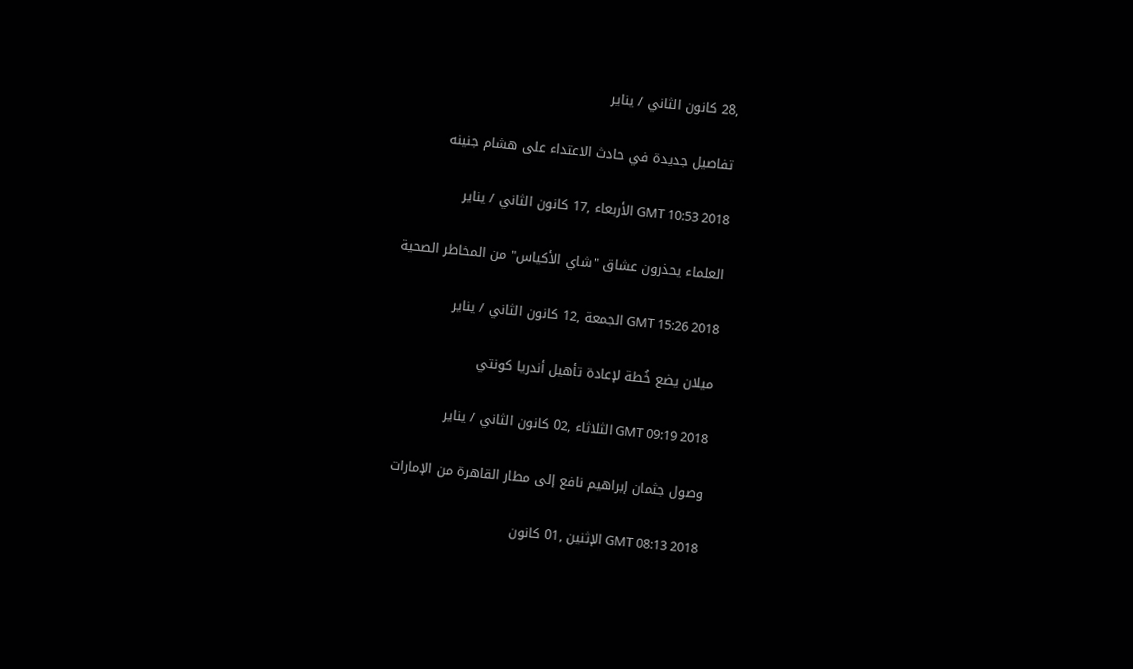,28 كانون الثاني / يناير

تفاصيل جديدة في حادث الاعتداء على هشام جنينه

GMT 10:53 2018 الأربعاء ,17 كانون الثاني / يناير

العلماء يحذرون عشاق "شاي الأكياس" من المخاطر الصحية

GMT 15:26 2018 الجمعة ,12 كانون الثاني / يناير

ميلان يضع خُطة لإعادة تأهيل أندريا كونتي

GMT 09:19 2018 الثلاثاء ,02 كانون الثاني / يناير

وصول جثمان إبراهيم نافع إلى مطار القاهرة من الإمارات

GMT 08:13 2018 الإثنين ,01 كانون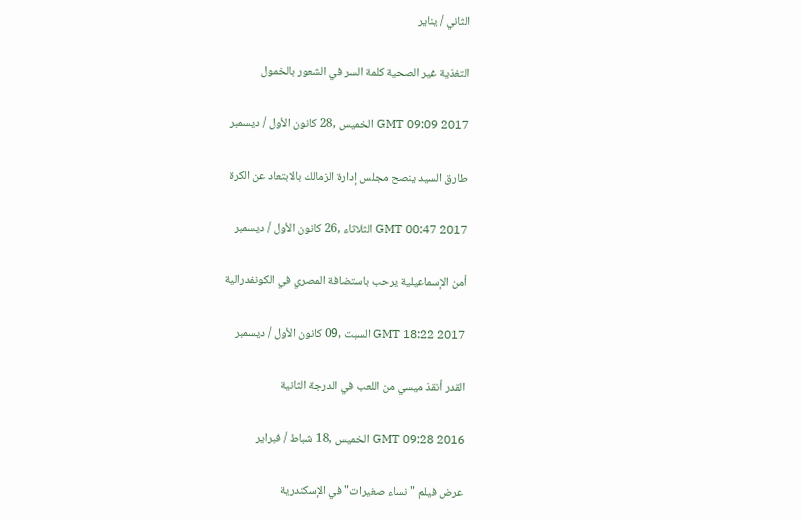الثاني / يناير

التغذية غير الصحية كلمة السر في الشعور بالخمول

GMT 09:09 2017 الخميس ,28 كانون الأول / ديسمبر

طارق السيد ينصح مجلس إدارة الزمالك بالابتعاد عن الكرة

GMT 00:47 2017 الثلاثاء ,26 كانون الأول / ديسمبر

أمن الإسماعيلية يرحب باستضافة المصري في الكونفدرالية

GMT 18:22 2017 السبت ,09 كانون الأول / ديسمبر

القدر أنقذ ميسي من اللعب في الدرجة الثانية

GMT 09:28 2016 الخميس ,18 شباط / فبراير

عرض فيلم "نساء صغيرات" في الإسكندرية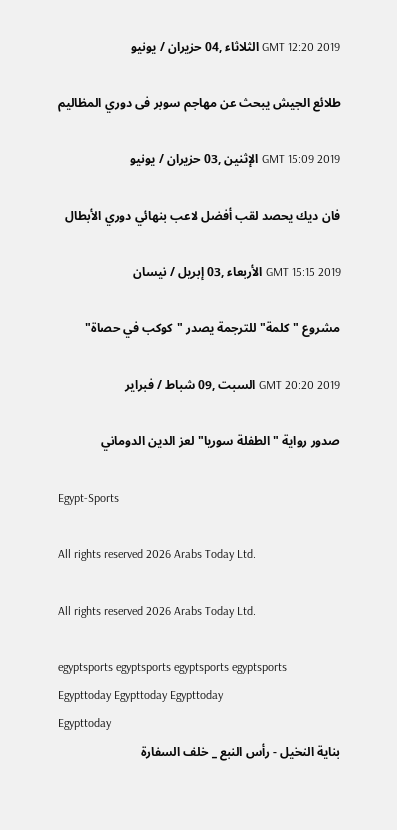GMT 12:20 2019 الثلاثاء ,04 حزيران / يونيو

طلائع الجيش يبحث عن مهاجم سوبر فى دوري المظاليم

GMT 15:09 2019 الإثنين ,03 حزيران / يونيو

فان ديك يحصد لقب أفضل لاعب بنهائي دوري الأبطال

GMT 15:15 2019 الأربعاء ,03 إبريل / نيسان

مشروع "كلمة" للترجمة يصدر "كوكب في حصاة"

GMT 20:20 2019 السبت ,09 شباط / فبراير

صدور رواية "الطفلة سوريا" لعز الدين الدوماني

Egypt-Sports

All rights reserved 2026 Arabs Today Ltd.

All rights reserved 2026 Arabs Today Ltd.

egyptsports egyptsports egyptsports egyptsports
Egypttoday Egypttoday Egypttoday
Egypttoday
بناية النخيل - رأس النبع _ خلف السفارة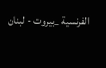الفرنسية _بيروت - لبنان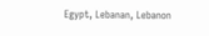Egypt, Lebanan, Lebanon